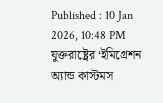Published : 10 Jan 2026, 10:48 PM
যুক্তরাষ্ট্রের ‘ইমিগ্রেশন অ্যান্ড কাস্টমস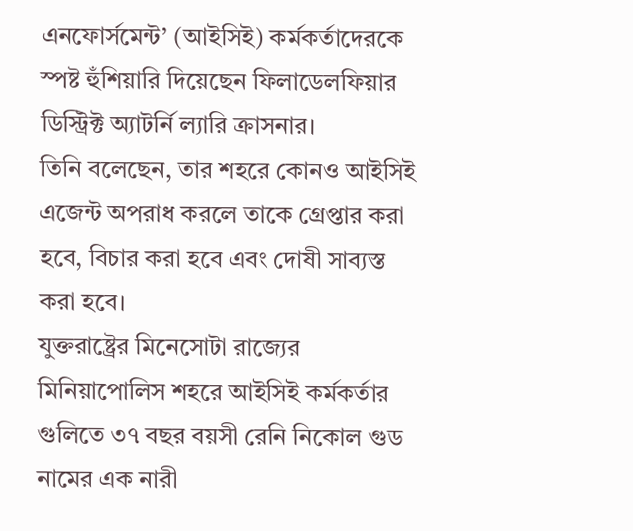এনফোর্সমেন্ট’ (আইসিই) কর্মকর্তাদেরকে স্পষ্ট হুঁশিয়ারি দিয়েছেন ফিলাডেলফিয়ার ডিস্ট্রিক্ট অ্যাটর্নি ল্যারি ক্রাসনার।
তিনি বলেছেন, তার শহরে কোনও আইসিই এজেন্ট অপরাধ করলে তাকে গ্রেপ্তার করা হবে, বিচার করা হবে এবং দোষী সাব্যস্ত করা হবে।
যুক্তরাষ্ট্রের মিনেসোটা রাজ্যের মিনিয়াপোলিস শহরে আইসিই কর্মকর্তার গুলিতে ৩৭ বছর বয়সী রেনি নিকোল গুড নামের এক নারী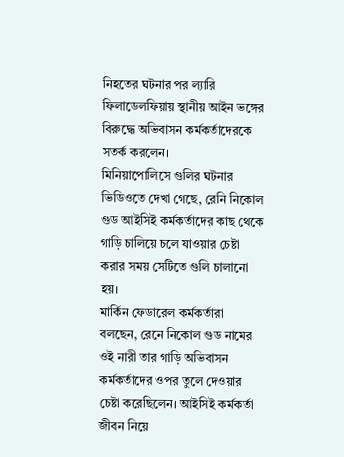নিহতের ঘটনার পর ল্যারি ফিলাডেলফিয়ায় স্থানীয় আইন ভঙ্গের বিরুদ্ধে অভিবাসন কর্মকর্তাদেরকে সতর্ক করলেন।
মিনিয়াপোলিসে গুলির ঘটনার ভিডিওতে দেখা গেছে, রেনি নিকোল গুড আইসিই কর্মকর্তাদের কাছ থেকে গাড়ি চালিয়ে চলে যাওয়ার চেষ্টা করার সময় সেটিতে গুলি চালানো হয়।
মার্কিন ফেডারেল কর্মকর্তারা বলছেন, রেনে নিকোল গুড নামের ওই নারী তার গাড়ি অভিবাসন কর্মকর্তাদের ওপর তুলে দেওয়ার চেষ্টা করেছিলেন। আইসিই কর্মকর্তা জীবন নিয়ে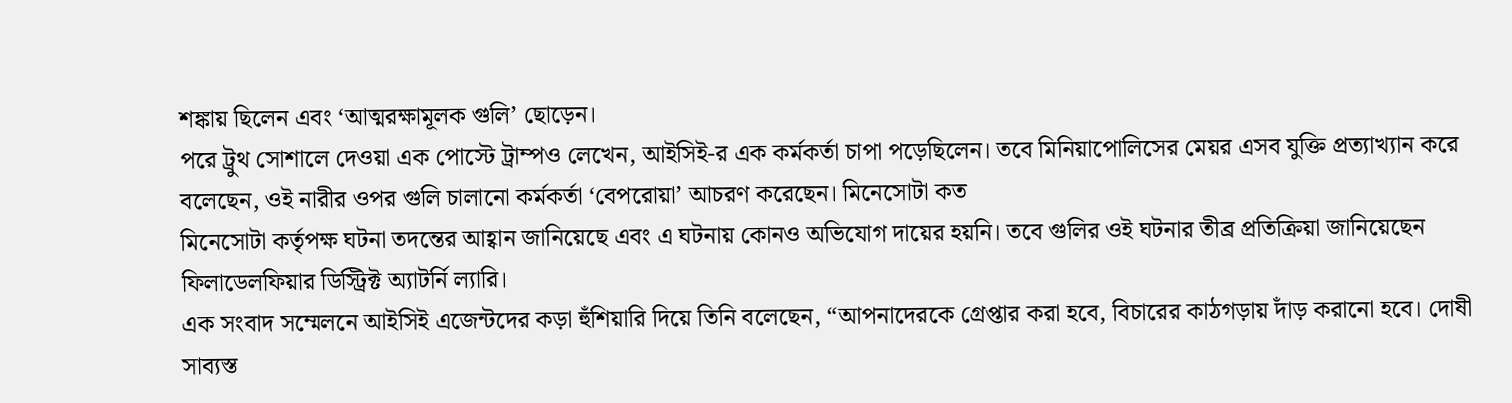শঙ্কায় ছিলেন এবং ‘আত্মরক্ষামূলক গুলি’ ছোড়েন।
পরে ট্রুথ সোশালে দেওয়া এক পোস্টে ট্রাম্পও লেখেন, আইসিই-র এক কর্মকর্তা চাপা পড়েছিলেন। তবে মিনিয়াপোলিসের মেয়র এসব যুক্তি প্রত্যাখ্যান করে বলেছেন, ওই নারীর ওপর গুলি চালানো কর্মকর্তা ‘বেপরোয়া’ আচরণ করেছেন। মিনেসোটা কত
মিনেসোটা কর্তৃপক্ষ ঘটনা তদন্তের আহ্বান জানিয়েছে এবং এ ঘটনায় কোনও অভিযোগ দায়ের হয়নি। তবে গুলির ওই ঘটনার তীব্র প্রতিক্রিয়া জানিয়েছেন ফিলাডেলফিয়ার ডিস্ট্রিক্ট অ্যাটর্নি ল্যারি।
এক সংবাদ সম্মেলনে আইসিই এজেন্টদের কড়া হুঁশিয়ারি দিয়ে তিনি বলেছেন, “আপনাদেরকে গ্রেপ্তার করা হবে, বিচারের কাঠগড়ায় দাঁড় করানো হবে। দোষী সাব্যস্ত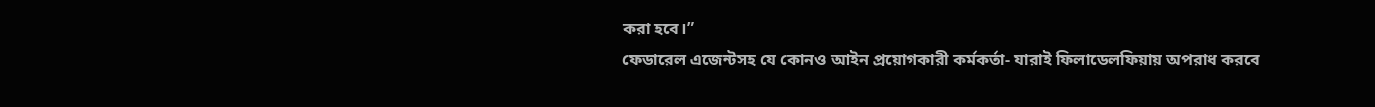করা হবে।”
ফেডারেল এজেন্টসহ যে কোনও আইন প্রয়োগকারী কর্মকর্তা- যারাই ফিলাডেলফিয়ায় অপরাধ করবে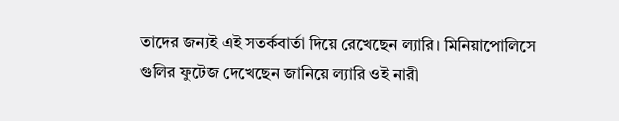তাদের জন্যই এই সতর্কবার্তা দিয়ে রেখেছেন ল্যারি। মিনিয়াপোলিসে গুলির ফুটেজ দেখেছেন জানিয়ে ল্যারি ওই নারী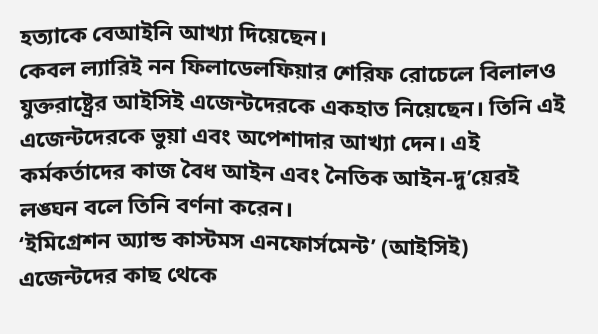হত্যাকে বেআইনি আখ্যা দিয়েছেন।
কেবল ল্যারিই নন ফিলাডেলফিয়ার শেরিফ রোচেলে বিলালও যুক্তরাষ্ট্রের আইসিই এজেন্টদেরকে একহাত নিয়েছেন। তিনি এই এজেন্টদেরকে ভুয়া এবং অপেশাদার আখ্যা দেন। এই কর্মকর্তাদের কাজ বৈধ আইন এবং নৈতিক আইন-দু’য়েরই লঙ্ঘন বলে তিনি বর্ণনা করেন।
‘ইমিগ্রেশন অ্যান্ড কাস্টমস এনফোর্সমেন্ট’ (আইসিই) এজেন্টদের কাছ থেকে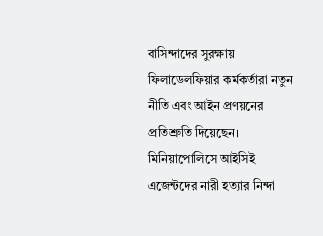বাসিন্দাদের সুরক্ষায় ফিলাডেলফিয়ার কর্মকর্তারা নতুন নীতি এবং আইন প্রণয়নের প্রতিশ্রুতি দিয়েছেন। মিনিয়াপোলিসে আইসিই এজেন্টদের নারী হত্যার নিন্দা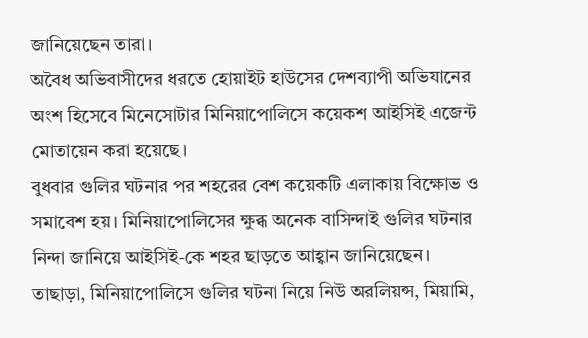জানিয়েছেন তারা।
অবৈধ অভিবাসীদের ধরতে হোয়াইট হাউসের দেশব্যাপী অভিযানের অংশ হিসেবে মিনেসোটার মিনিয়াপোলিসে কয়েকশ আইসিই এজেন্ট মোতায়েন করা হয়েছে।
বুধবার গুলির ঘটনার পর শহরের বেশ কয়েকটি এলাকায় বিক্ষোভ ও সমাবেশ হয়। মিনিয়াপোলিসের ক্ষুব্ধ অনেক বাসিন্দাই গুলির ঘটনার নিন্দা জানিয়ে আইসিই-কে শহর ছাড়তে আহ্বান জানিয়েছেন।
তাছাড়া, মিনিয়াপোলিসে গুলির ঘটনা নিয়ে নিউ অরলিয়ন্স, মিয়ামি,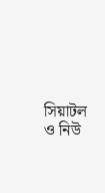সিয়াটল ও নিউ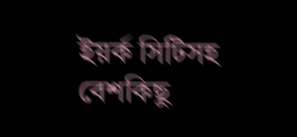ইয়র্ক সিটিসহ বেশকিছু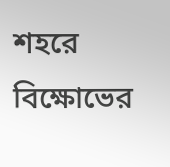শহরে বিক্ষোভের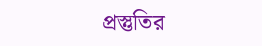প্রস্তুতির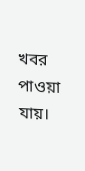খবর পাওয়া যায়।